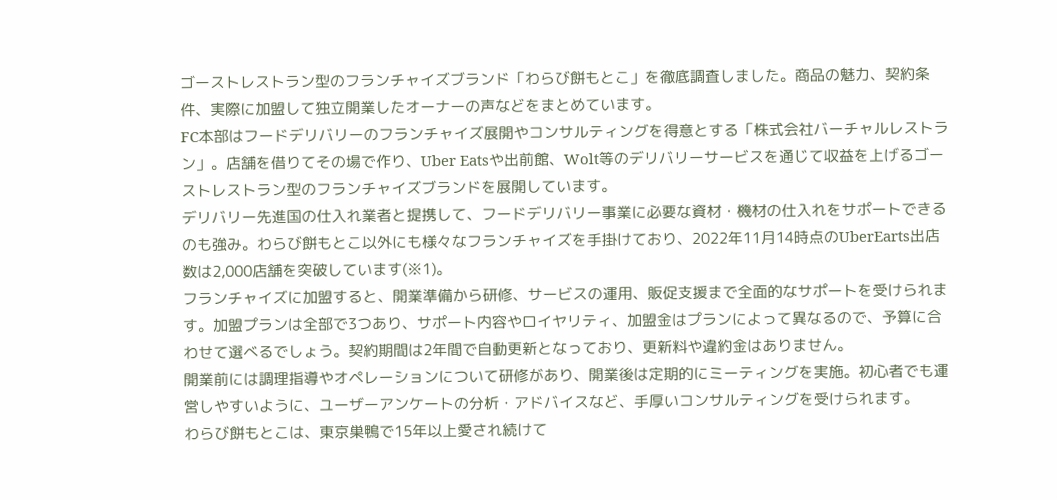ゴーストレストラン型のフランチャイズブランド「わらび餅もとこ」を徹底調査しました。商品の魅力、契約条件、実際に加盟して独立開業したオーナーの声などをまとめています。
FC本部はフードデリバリーのフランチャイズ展開やコンサルティングを得意とする「株式会社バーチャルレストラン」。店舗を借りてその場で作り、Uber Eatsや出前館、Wolt等のデリバリーサービスを通じて収益を上げるゴーストレストラン型のフランチャイズブランドを展開しています。
デリバリー先進国の仕入れ業者と提携して、フードデリバリー事業に必要な資材・機材の仕入れをサポートできるのも強み。わらび餅もとこ以外にも様々なフランチャイズを手掛けており、2022年11月14時点のUberEarts出店数は2,000店舗を突破しています(※1)。
フランチャイズに加盟すると、開業準備から研修、サービスの運用、販促支援まで全面的なサポートを受けられます。加盟プランは全部で3つあり、サポート内容やロイヤリティ、加盟金はプランによって異なるので、予算に合わせて選べるでしょう。契約期間は2年間で自動更新となっており、更新料や違約金はありません。
開業前には調理指導やオペレーションについて研修があり、開業後は定期的にミーティングを実施。初心者でも運営しやすいように、ユーザーアンケートの分析・アドバイスなど、手厚いコンサルティングを受けられます。
わらび餅もとこは、東京巣鴨で15年以上愛され続けて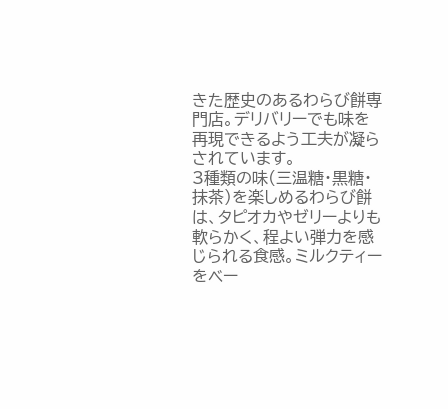きた歴史のあるわらび餅専門店。デリバリーでも味を再現できるよう工夫が凝らされています。
3種類の味(三温糖・黒糖・抹茶)を楽しめるわらび餅は、タピオカやゼリーよりも軟らかく、程よい弾力を感じられる食感。ミルクティーをベー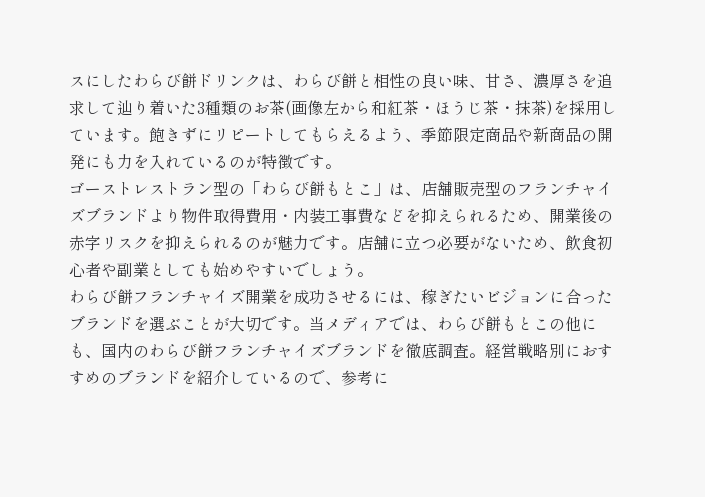スにしたわらび餅ドリンクは、わらび餅と相性の良い味、甘さ、濃厚さを追求して辿り着いた3種類のお茶(画像左から和紅茶・ほうじ茶・抹茶)を採用しています。飽きずにリピートしてもらえるよう、季節限定商品や新商品の開発にも力を入れているのが特徴です。
ゴーストレストラン型の「わらび餅もとこ」は、店舗販売型のフランチャイズブランドより物件取得費用・内装工事費などを抑えられるため、開業後の赤字リスクを抑えられるのが魅力です。店舗に立つ必要がないため、飲食初心者や副業としても始めやすいでしょう。
わらび餅フランチャイズ開業を成功させるには、稼ぎたいビジョンに合ったブランドを選ぶことが大切です。当メディアでは、わらび餅もとこの他にも、国内のわらび餅フランチャイズブランドを徹底調査。経営戦略別におすすめのブランドを紹介しているので、参考に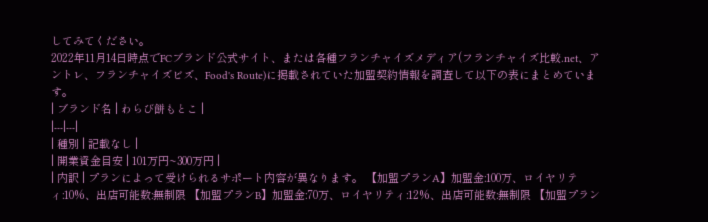してみてください。
2022年11月14日時点でFCブランド公式サイト、または各種フランチャイズメディア(フランチャイズ比較.net、アントレ、フランチャイズビズ、Food's Route)に掲載されていた加盟契約情報を調査して以下の表にまとめています。
| ブランド名 | わらび餅もとこ |
|---|---|
| 種別 | 記載なし |
| 開業資金目安 | 101万円~300万円 |
| 内訳 | プランによって受けられるサポート内容が異なります。 【加盟プランA】加盟金:100万、ロイヤリティ:10%、出店可能数:無制限 【加盟プランB】加盟金:70万、ロイヤリティ:12%、出店可能数:無制限 【加盟プラン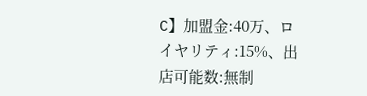C】加盟金:40万、ロイヤリティ:15%、出店可能数:無制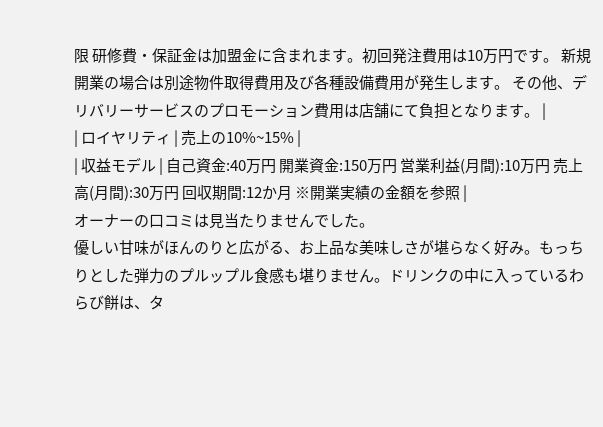限 研修費・保証金は加盟金に含まれます。初回発注費用は10万円です。 新規開業の場合は別途物件取得費用及び各種設備費用が発生します。 その他、デリバリーサービスのプロモーション費用は店舗にて負担となります。 |
| ロイヤリティ | 売上の10%~15% |
| 収益モデル | 自己資金:40万円 開業資金:150万円 営業利益(月間):10万円 売上高(月間):30万円 回収期間:12か月 ※開業実績の金額を参照 |
オーナーの口コミは見当たりませんでした。
優しい甘味がほんのりと広がる、お上品な美味しさが堪らなく好み。もっちりとした弾力のプルップル食感も堪りません。ドリンクの中に入っているわらび餅は、タ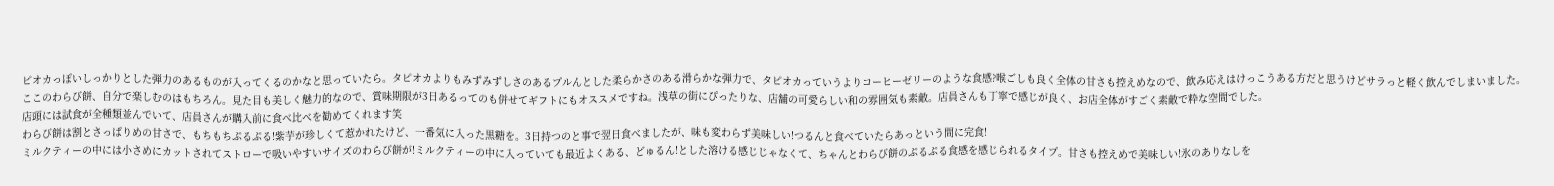ピオカっぽいしっかりとした弾力のあるものが入ってくるのかなと思っていたら。タピオカよりもみずみずしさのあるプルんとした柔らかさのある滑らかな弾力で、タピオカっていうよりコーヒーゼリーのような食感?喉ごしも良く全体の甘さも控えめなので、飲み応えはけっこうある方だと思うけどサラっと軽く飲んでしまいました。
ここのわらび餅、自分で楽しむのはもちろん。見た目も美しく魅力的なので、賞味期限が3日あるってのも併せてギフトにもオススメですね。浅草の街にぴったりな、店舗の可愛らしい和の雰囲気も素敵。店員さんも丁寧で感じが良く、お店全体がすごく素敵で粋な空間でした。
店頭には試食が全種類並んでいて、店員さんが購入前に食べ比べを勧めてくれます笑
わらび餅は割とさっぱりめの甘さで、もちもちぷるぷる!紫芋が珍しくて惹かれたけど、一番気に入った黒糖を。3日持つのと事で翌日食べましたが、味も変わらず美味しい!つるんと食べていたらあっという間に完食!
ミルクティーの中には小さめにカットされてストローで吸いやすいサイズのわらび餅が!ミルクティーの中に入っていても最近よくある、どゅるん!とした溶ける感じじゃなくて、ちゃんとわらび餅のぷるぷる食感を感じられるタイプ。甘さも控えめで美味しい!氷のありなしを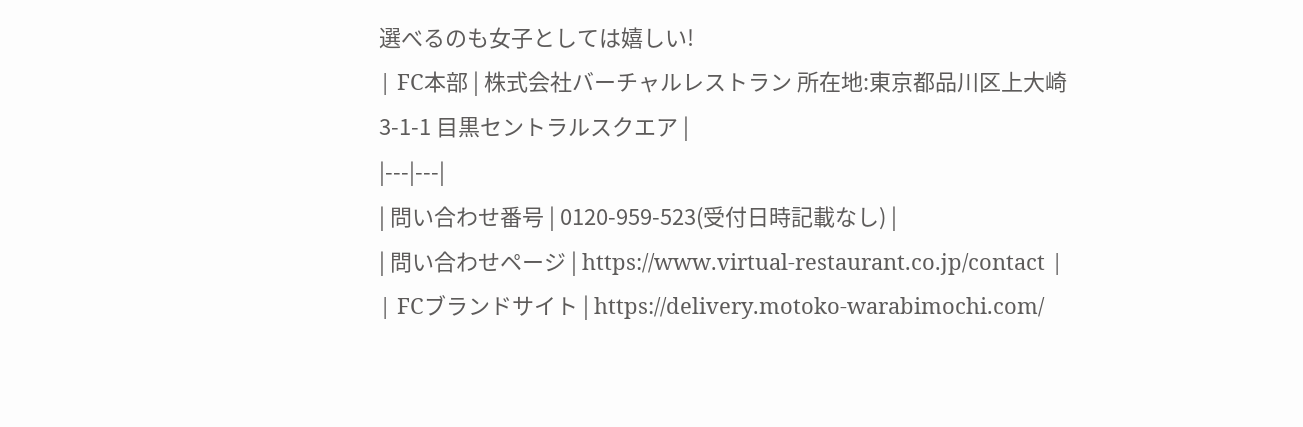選べるのも女子としては嬉しい!
| FC本部 | 株式会社バーチャルレストラン 所在地:東京都品川区上大崎3-1-1 目黒セントラルスクエア |
|---|---|
| 問い合わせ番号 | 0120-959-523(受付日時記載なし) |
| 問い合わせページ | https://www.virtual-restaurant.co.jp/contact |
| FCブランドサイト | https://delivery.motoko-warabimochi.com/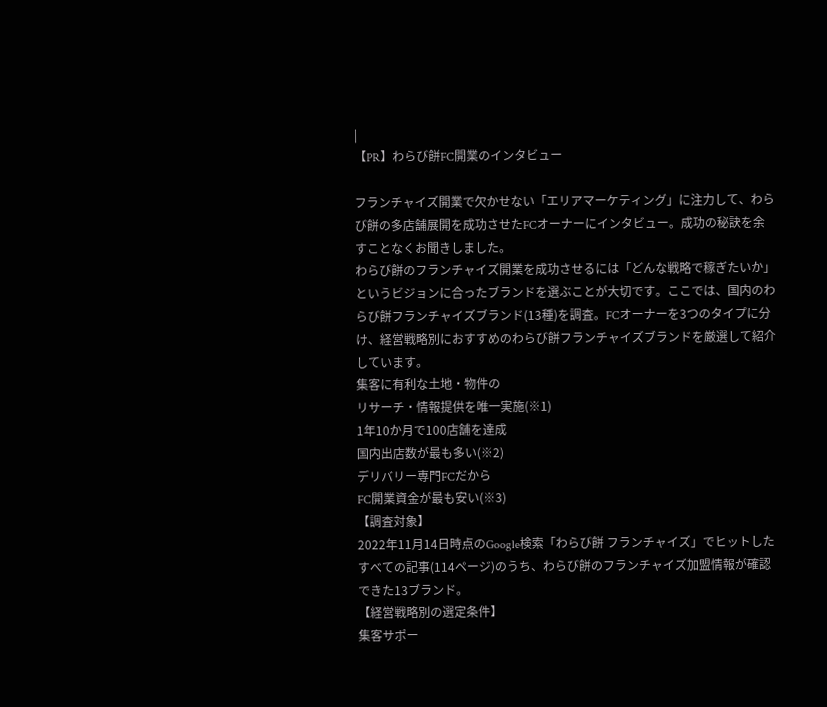|
【PR】わらび餅FC開業のインタビュー

フランチャイズ開業で欠かせない「エリアマーケティング」に注力して、わらび餅の多店舗展開を成功させたFCオーナーにインタビュー。成功の秘訣を余すことなくお聞きしました。
わらび餅のフランチャイズ開業を成功させるには「どんな戦略で稼ぎたいか」というビジョンに合ったブランドを選ぶことが大切です。ここでは、国内のわらび餅フランチャイズブランド(13種)を調査。FCオーナーを3つのタイプに分け、経営戦略別におすすめのわらび餅フランチャイズブランドを厳選して紹介しています。
集客に有利な土地・物件の
リサーチ・情報提供を唯一実施(※1)
1年10か月で100店舗を達成
国内出店数が最も多い(※2)
デリバリー専門FCだから
FC開業資金が最も安い(※3)
【調査対象】
2022年11月14日時点のGoogle検索「わらび餅 フランチャイズ」でヒットしたすべての記事(114ページ)のうち、わらび餅のフランチャイズ加盟情報が確認できた13ブランド。
【経営戦略別の選定条件】
集客サポー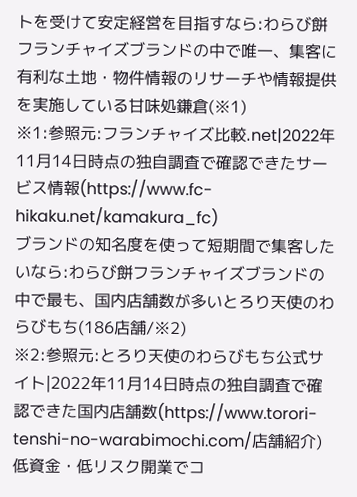トを受けて安定経営を目指すなら:わらび餅フランチャイズブランドの中で唯一、集客に有利な土地・物件情報のリサーチや情報提供を実施している甘味処鎌倉(※1)
※1:参照元:フランチャイズ比較.net|2022年11月14日時点の独自調査で確認できたサービス情報(https://www.fc-hikaku.net/kamakura_fc)
ブランドの知名度を使って短期間で集客したいなら:わらび餅フランチャイズブランドの中で最も、国内店舗数が多いとろり天使のわらびもち(186店舗/※2)
※2:参照元:とろり天使のわらびもち公式サイト|2022年11月14日時点の独自調査で確認できた国内店舗数(https://www.torori-tenshi-no-warabimochi.com/店舗紹介)
低資金・低リスク開業でコ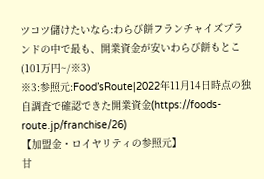ツコツ儲けたいなら:わらび餅フランチャイズブランドの中で最も、開業資金が安いわらび餅もとこ(101万円~/※3)
※3:参照元:Food’sRoute|2022年11月14日時点の独自調査で確認できた開業資金(https://foods-route.jp/franchise/26)
【加盟金・ロイヤリティの参照元】
甘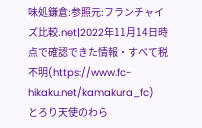味処鎌倉:参照元:フランチャイズ比較.net|2022年11月14日時点で確認できた情報・すべて税不明(https://www.fc-hikaku.net/kamakura_fc)
とろり天使のわら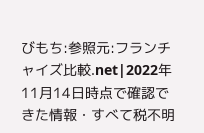びもち:参照元:フランチャイズ比較.net|2022年11月14日時点で確認できた情報・すべて税不明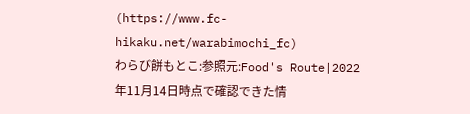(https://www.fc-hikaku.net/warabimochi_fc)
わらび餅もとこ:参照元:Food's Route|2022年11月14日時点で確認できた情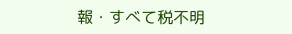報・すべて税不明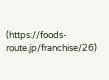(https://foods-route.jp/franchise/26)